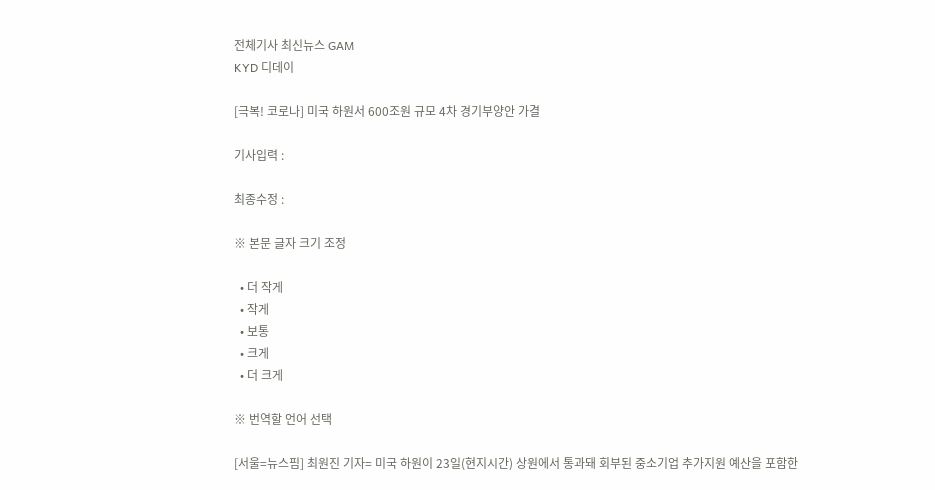전체기사 최신뉴스 GAM
KYD 디데이

[극복! 코로나] 미국 하원서 600조원 규모 4차 경기부양안 가결

기사입력 :

최종수정 :

※ 본문 글자 크기 조정

  • 더 작게
  • 작게
  • 보통
  • 크게
  • 더 크게

※ 번역할 언어 선택

[서울=뉴스핌] 최원진 기자= 미국 하원이 23일(현지시간) 상원에서 통과돼 회부된 중소기업 추가지원 예산을 포함한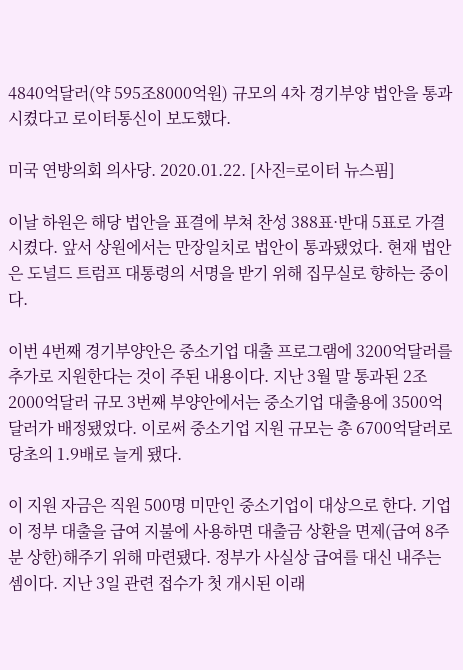4840억달러(약 595조8000억원) 규모의 4차 경기부양 법안을 통과시켰다고 로이터통신이 보도했다.

미국 연방의회 의사당. 2020.01.22. [사진=로이터 뉴스핌]

이날 하원은 해당 법안을 표결에 부쳐 찬성 388표·반대 5표로 가결시켰다. 앞서 상원에서는 만장일치로 법안이 통과됐었다. 현재 법안은 도널드 트럼프 대통령의 서명을 받기 위해 집무실로 향하는 중이다.

이번 4번째 경기부양안은 중소기업 대출 프로그램에 3200억달러를 추가로 지원한다는 것이 주된 내용이다. 지난 3월 말 통과된 2조2000억달러 규모 3번째 부양안에서는 중소기업 대출용에 3500억달러가 배정됐었다. 이로써 중소기업 지원 규모는 총 6700억달러로 당초의 1.9배로 늘게 됐다.

이 지원 자금은 직원 500명 미만인 중소기업이 대상으로 한다. 기업이 정부 대출을 급여 지불에 사용하면 대출금 상환을 면제(급여 8주분 상한)해주기 위해 마련됐다. 정부가 사실상 급여를 대신 내주는 셈이다. 지난 3일 관련 접수가 첫 개시된 이래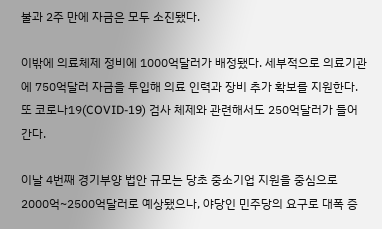불과 2주 만에 자금은 모두 소진됐다.

이밖에 의료체제 정비에 1000억달러가 배정됐다. 세부적으로 의료기관에 750억달러 자금을 투입해 의료 인력과 장비 추가 확보를 지원한다. 또 코로나19(COVID-19) 검사 체제와 관련해서도 250억달러가 들어간다.

이날 4번째 경기부양 법안 규모는 당초 중소기업 지원을 중심으로 2000억~2500억달러로 예상됐으나, 야당인 민주당의 요구로 대폭 증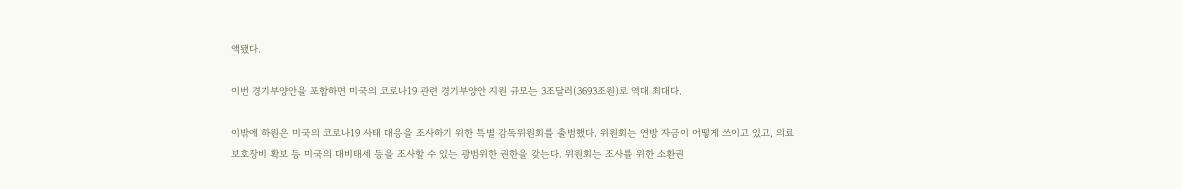액됐다.

이번 경기부양안을 포함하면 미국의 코로나19 관련 경기부양안 지원 규모는 3조달러(3693조원)로 역대 최대다.

이밖에 하원은 미국의 코로나19 사태 대응을 조사하기 위한 특별 감독위원회를 출범했다. 위원회는 연방 자금이 어떻게 쓰이고 있고, 의료보호장비 확보 등 미국의 대비태세 등을 조사할 수 있는 광범위한 권한을 갖는다. 위원회는 조사를 위한 소환권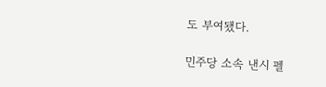도 부여됐다.

민주당 소속 낸시 펠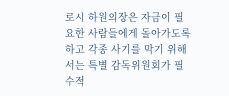로시 하원의장은 자금이 필요한 사람들에게 돌아가도록 하고 각종 사기를 막기 위해서는 특별 감독위원회가 필수적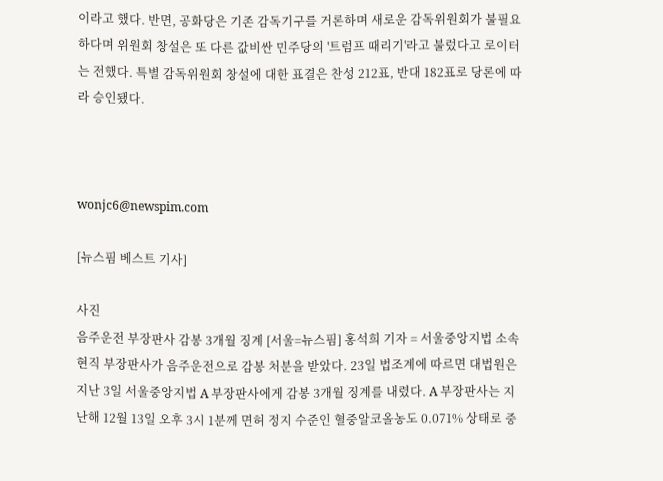이라고 했다. 반면, 공화당은 기존 감독기구를 거론하며 새로운 감독위원회가 불필요하다며 위원회 창설은 또 다른 값비싼 민주당의 '트럼프 때리기'라고 불렀다고 로이터는 전했다. 특별 감독위원회 창설에 대한 표결은 찬성 212표, 반대 182표로 당론에 따라 승인됐다.



wonjc6@newspim.com

[뉴스핌 베스트 기사]

사진
음주운전 부장판사 감봉 3개월 징계 [서울=뉴스핌] 홍석희 기자 = 서울중앙지법 소속 현직 부장판사가 음주운전으로 감봉 처분을 받았다. 23일 법조계에 따르면 대법원은 지난 3일 서울중앙지법 A 부장판사에게 감봉 3개월 징계를 내렸다. A 부장판사는 지난해 12월 13일 오후 3시 1분께 면허 정지 수준인 혈중알코올농도 0.071% 상태로 중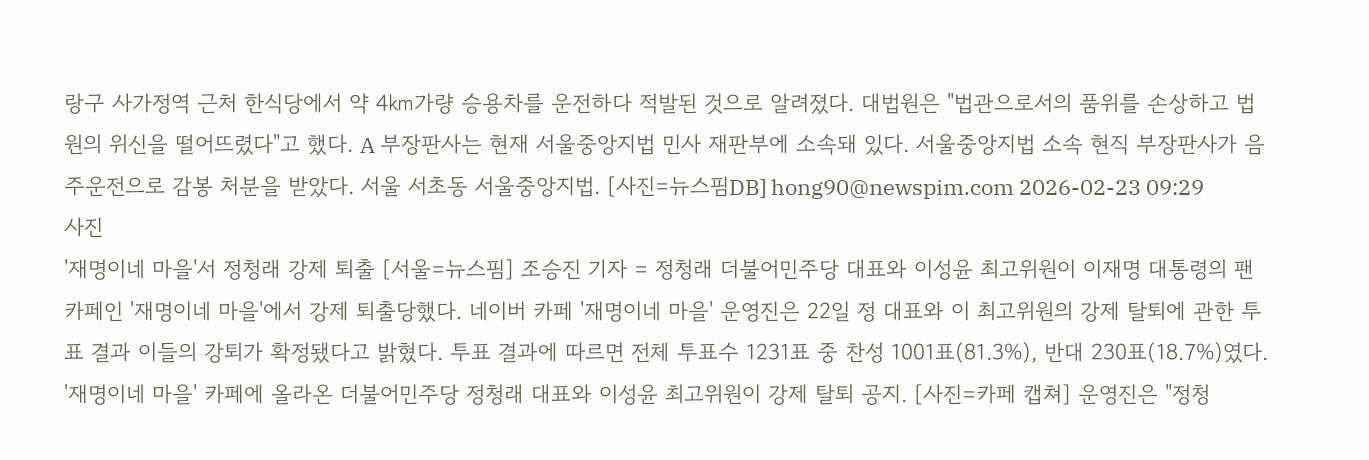랑구 사가정역 근처 한식당에서 약 4㎞가량 승용차를 운전하다 적발된 것으로 알려졌다. 대법원은 "법관으로서의 품위를 손상하고 법원의 위신을 떨어뜨렸다"고 했다. A 부장판사는 현재 서울중앙지법 민사 재판부에 소속돼 있다. 서울중앙지법 소속 현직 부장판사가 음주운전으로 감봉 처분을 받았다. 서울 서초동 서울중앙지법. [사진=뉴스핌DB] hong90@newspim.com 2026-02-23 09:29
사진
'재명이네 마을'서 정청래 강제 퇴출 [서울=뉴스핌] 조승진 기자 = 정청래 더불어민주당 대표와 이성윤 최고위원이 이재명 대통령의 팬 카페인 '재명이네 마을'에서 강제 퇴출당했다. 네이버 카페 '재명이네 마을' 운영진은 22일 정 대표와 이 최고위원의 강제 탈퇴에 관한 투표 결과 이들의 강퇴가 확정됐다고 밝혔다. 투표 결과에 따르면 전체 투표수 1231표 중 찬성 1001표(81.3%), 반대 230표(18.7%)였다. '재명이네 마을' 카페에 올라온 더불어민주당 정청래 대표와 이성윤 최고위원이 강제 탈퇴 공지. [사진=카페 캡쳐] 운영진은 "정청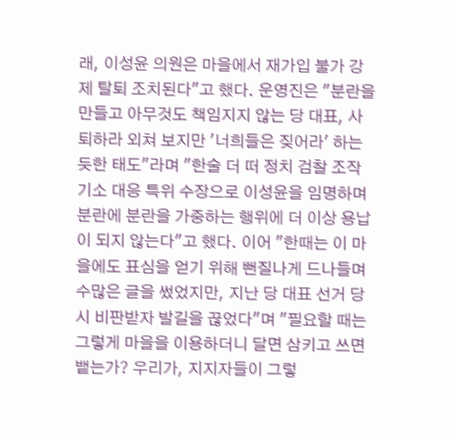래, 이성윤 의원은 마을에서 재가입 불가 강제 탈퇴 조치된다"고 했다. 운영진은 "분란을 만들고 아무것도 책임지지 않는 당 대표, 사퇴하라 외쳐 보지만 '너희들은 짖어라' 하는 듯한 태도"라며 "한술 더 떠 정치 검찰 조작 기소 대응 특위 수장으로 이성윤을 임명하며 분란에 분란을 가중하는 행위에 더 이상 용납이 되지 않는다"고 했다. 이어 "한때는 이 마을에도 표심을 얻기 위해 뻔질나게 드나들며 수많은 글을 썼었지만, 지난 당 대표 선거 당시 비판받자 발길을 끊었다"며 "필요할 때는 그렇게 마을을 이용하더니 달면 삼키고 쓰면 뱉는가? 우리가, 지지자들이 그렇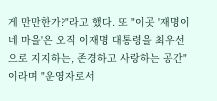게 만만한가?"라고 했다. 또 "이곳 '재명이네 마을'은 오직 이재명 대통령을 최우선으로 지지하는, 존경하고 사랑하는 공간"이라며 "운영자로서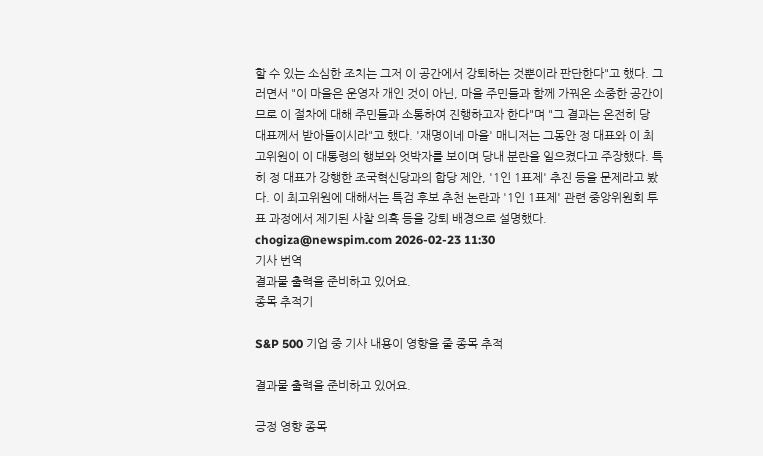할 수 있는 소심한 조치는 그저 이 공간에서 강퇴하는 것뿐이라 판단한다"고 했다. 그러면서 "이 마을은 운영자 개인 것이 아닌, 마을 주민들과 함께 가꿔온 소중한 공간이므로 이 절차에 대해 주민들과 소통하여 진행하고자 한다"며 "그 결과는 온전히 당 대표께서 받아들이시라"고 했다. '재명이네 마을' 매니저는 그동안 정 대표와 이 최고위원이 이 대통령의 행보와 엇박자를 보이며 당내 분란을 일으켰다고 주장했다. 특히 정 대표가 강행한 조국혁신당과의 합당 제안, '1인 1표제' 추진 등을 문제라고 봤다. 이 최고위원에 대해서는 특검 후보 추천 논란과 '1인 1표제' 관련 중앙위원회 투표 과정에서 제기된 사찰 의혹 등을 강퇴 배경으로 설명했다.  chogiza@newspim.com 2026-02-23 11:30
기사 번역
결과물 출력을 준비하고 있어요.
종목 추적기

S&P 500 기업 중 기사 내용이 영향을 줄 종목 추적

결과물 출력을 준비하고 있어요.

긍정 영향 종목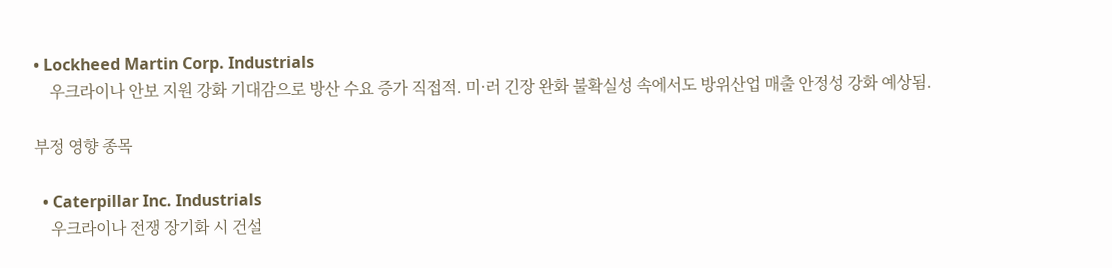• Lockheed Martin Corp. Industrials
    우크라이나 안보 지원 강화 기대감으로 방산 수요 증가 직접적. 미·러 긴장 완화 불확실성 속에서도 방위산업 매출 안정성 강화 예상됨.

부정 영향 종목

  • Caterpillar Inc. Industrials
    우크라이나 전쟁 장기화 시 건설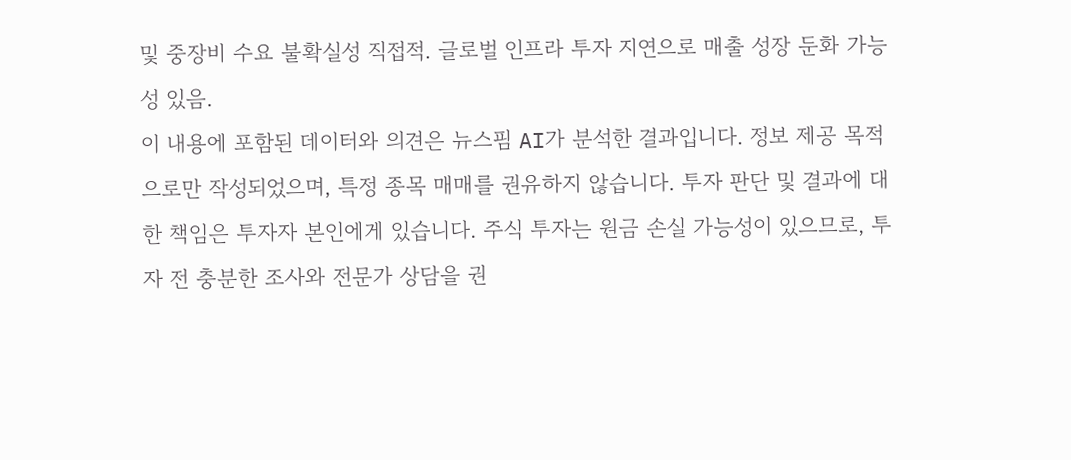및 중장비 수요 불확실성 직접적. 글로벌 인프라 투자 지연으로 매출 성장 둔화 가능성 있음.
이 내용에 포함된 데이터와 의견은 뉴스핌 AI가 분석한 결과입니다. 정보 제공 목적으로만 작성되었으며, 특정 종목 매매를 권유하지 않습니다. 투자 판단 및 결과에 대한 책임은 투자자 본인에게 있습니다. 주식 투자는 원금 손실 가능성이 있으므로, 투자 전 충분한 조사와 전문가 상담을 권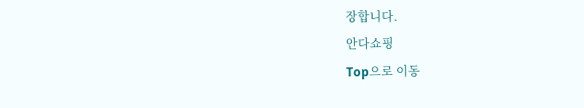장합니다.
안다쇼핑
Top으로 이동